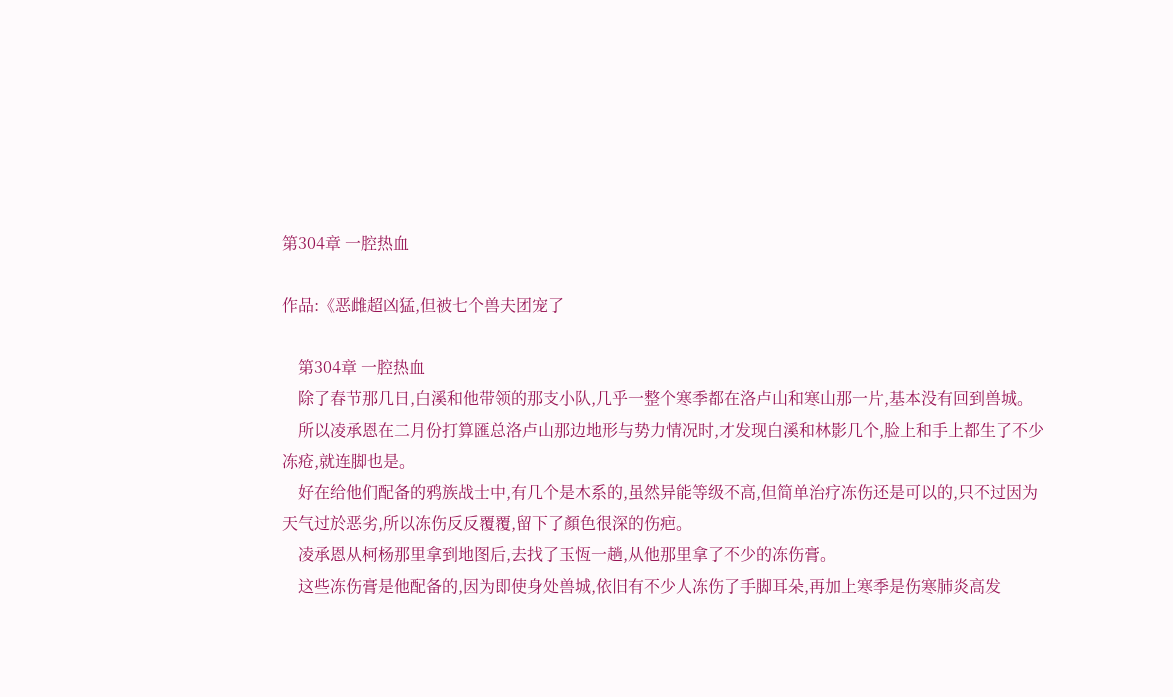第304章 一腔热血

作品:《恶雌超凶猛,但被七个兽夫团宠了

    第304章 一腔热血
    除了春节那几日,白溪和他带领的那支小队,几乎一整个寒季都在洛卢山和寒山那一片,基本没有回到兽城。
    所以凌承恩在二月份打算匯总洛卢山那边地形与势力情况时,才发现白溪和林影几个,脸上和手上都生了不少冻疮,就连脚也是。
    好在给他们配备的鸦族战士中,有几个是木系的,虽然异能等级不高,但简单治疗冻伤还是可以的,只不过因为天气过於恶劣,所以冻伤反反覆覆,留下了顏色很深的伤疤。
    凌承恩从柯杨那里拿到地图后,去找了玉恆一趟,从他那里拿了不少的冻伤膏。
    这些冻伤膏是他配备的,因为即使身处兽城,依旧有不少人冻伤了手脚耳朵,再加上寒季是伤寒肺炎高发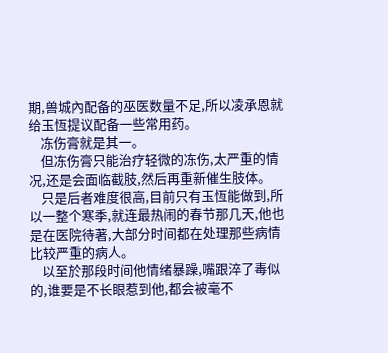期,兽城內配备的巫医数量不足,所以凌承恩就给玉恆提议配备一些常用药。
    冻伤膏就是其一。
    但冻伤膏只能治疗轻微的冻伤,太严重的情况,还是会面临截肢,然后再重新催生肢体。
    只是后者难度很高,目前只有玉恆能做到,所以一整个寒季,就连最热闹的春节那几天,他也是在医院待著,大部分时间都在处理那些病情比较严重的病人。
    以至於那段时间他情绪暴躁,嘴跟淬了毒似的,谁要是不长眼惹到他,都会被毫不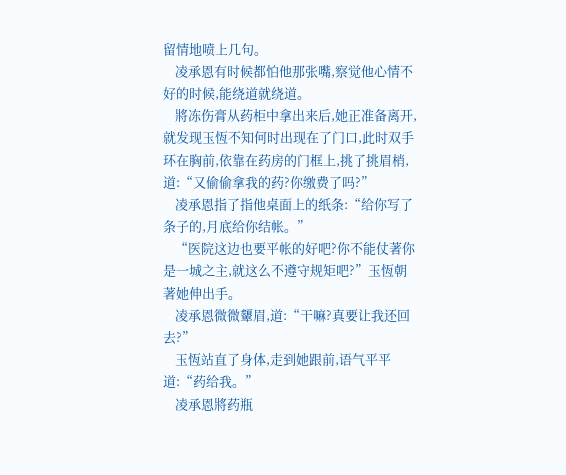留情地喷上几句。
    凌承恩有时候都怕他那张嘴,察觉他心情不好的时候,能绕道就绕道。
    將冻伤膏从药柜中拿出来后,她正准备离开,就发现玉恆不知何时出现在了门口,此时双手环在胸前,依靠在药房的门框上,挑了挑眉梢,道:“又偷偷拿我的药?你缴费了吗?”
    凌承恩指了指他桌面上的纸条:“给你写了条子的,月底给你结帐。”
    “医院这边也要平帐的好吧?你不能仗著你是一城之主,就这么不遵守规矩吧?”玉恆朝著她伸出手。
    凌承恩微微顰眉,道:“干嘛?真要让我还回去?”
    玉恆站直了身体,走到她跟前,语气平平道:“药给我。”
    凌承恩將药瓶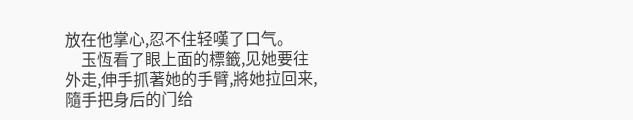放在他掌心,忍不住轻嘆了口气。
    玉恆看了眼上面的標籤,见她要往外走,伸手抓著她的手臂,將她拉回来,隨手把身后的门给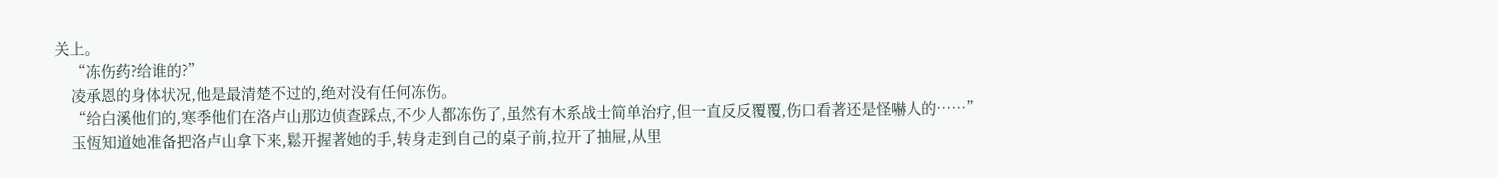关上。
    “冻伤药?给谁的?”
    凌承恩的身体状况,他是最清楚不过的,绝对没有任何冻伤。
    “给白溪他们的,寒季他们在洛卢山那边侦查踩点,不少人都冻伤了,虽然有木系战士简单治疗,但一直反反覆覆,伤口看著还是怪嚇人的……”
    玉恆知道她准备把洛卢山拿下来,鬆开握著她的手,转身走到自己的桌子前,拉开了抽屉,从里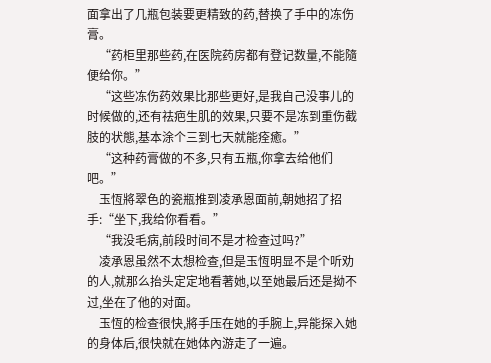面拿出了几瓶包装要更精致的药,替换了手中的冻伤膏。
    “药柜里那些药,在医院药房都有登记数量,不能隨便给你。”
    “这些冻伤药效果比那些更好,是我自己没事儿的时候做的,还有祛疤生肌的效果,只要不是冻到重伤截肢的状態,基本涂个三到七天就能痊癒。”
    “这种药膏做的不多,只有五瓶,你拿去给他们吧。”
    玉恆將翠色的瓷瓶推到凌承恩面前,朝她招了招手:“坐下,我给你看看。”
    “我没毛病,前段时间不是才检查过吗?”
    凌承恩虽然不太想检查,但是玉恆明显不是个听劝的人,就那么抬头定定地看著她,以至她最后还是拗不过,坐在了他的对面。
    玉恆的检查很快,將手压在她的手腕上,异能探入她的身体后,很快就在她体內游走了一遍。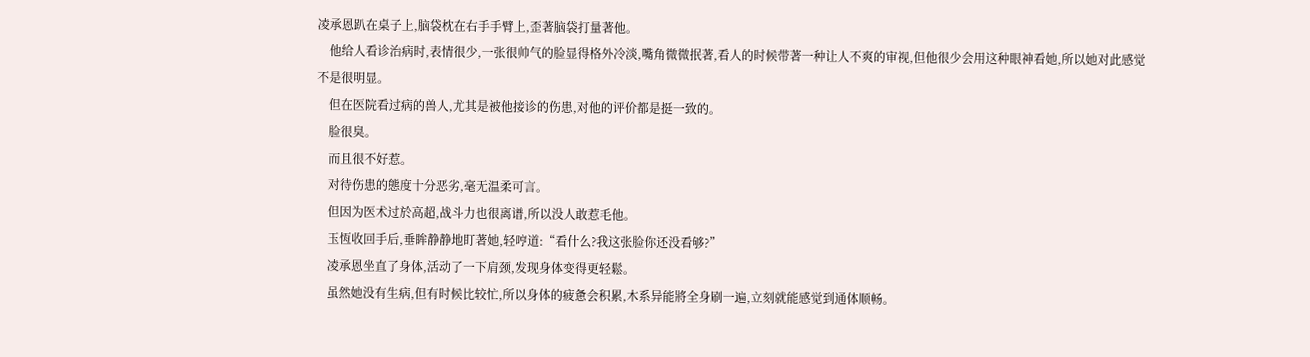凌承恩趴在桌子上,脑袋枕在右手手臂上,歪著脑袋打量著他。
    他给人看诊治病时,表情很少,一张很帅气的脸显得格外冷淡,嘴角微微抿著,看人的时候带著一种让人不爽的审视,但他很少会用这种眼神看她,所以她对此感觉不是很明显。
    但在医院看过病的兽人,尤其是被他接诊的伤患,对他的评价都是挺一致的。
    脸很臭。
    而且很不好惹。
    对待伤患的態度十分恶劣,毫无温柔可言。
    但因为医术过於高超,战斗力也很离谱,所以没人敢惹毛他。
    玉恆收回手后,垂眸静静地盯著她,轻哼道:“看什么?我这张脸你还没看够?”
    凌承恩坐直了身体,活动了一下肩颈,发现身体变得更轻鬆。
    虽然她没有生病,但有时候比较忙,所以身体的疲惫会积累,木系异能將全身刷一遍,立刻就能感觉到通体顺畅。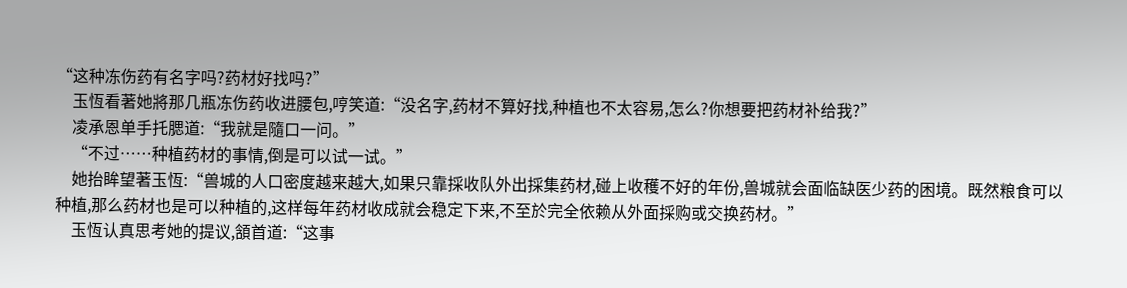“这种冻伤药有名字吗?药材好找吗?”
    玉恆看著她將那几瓶冻伤药收进腰包,哼笑道:“没名字,药材不算好找,种植也不太容易,怎么?你想要把药材补给我?”
    凌承恩单手托腮道:“我就是隨口一问。”
    “不过……种植药材的事情,倒是可以试一试。”
    她抬眸望著玉恆:“兽城的人口密度越来越大,如果只靠採收队外出採集药材,碰上收穫不好的年份,兽城就会面临缺医少药的困境。既然粮食可以种植,那么药材也是可以种植的,这样每年药材收成就会稳定下来,不至於完全依赖从外面採购或交换药材。”
    玉恆认真思考她的提议,頷首道:“这事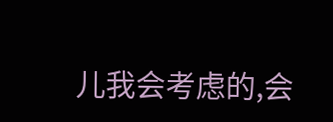儿我会考虑的,会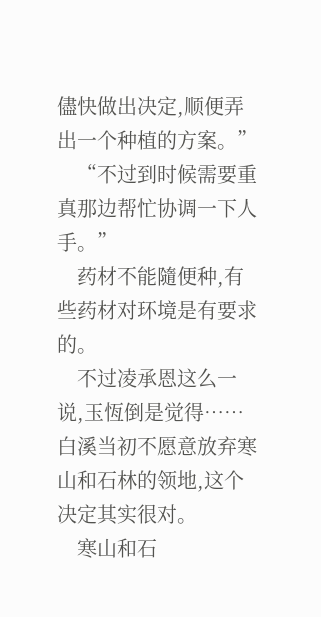儘快做出决定,顺便弄出一个种植的方案。”
    “不过到时候需要重真那边帮忙协调一下人手。”
    药材不能隨便种,有些药材对环境是有要求的。
    不过凌承恩这么一说,玉恆倒是觉得……白溪当初不愿意放弃寒山和石林的领地,这个决定其实很对。
    寒山和石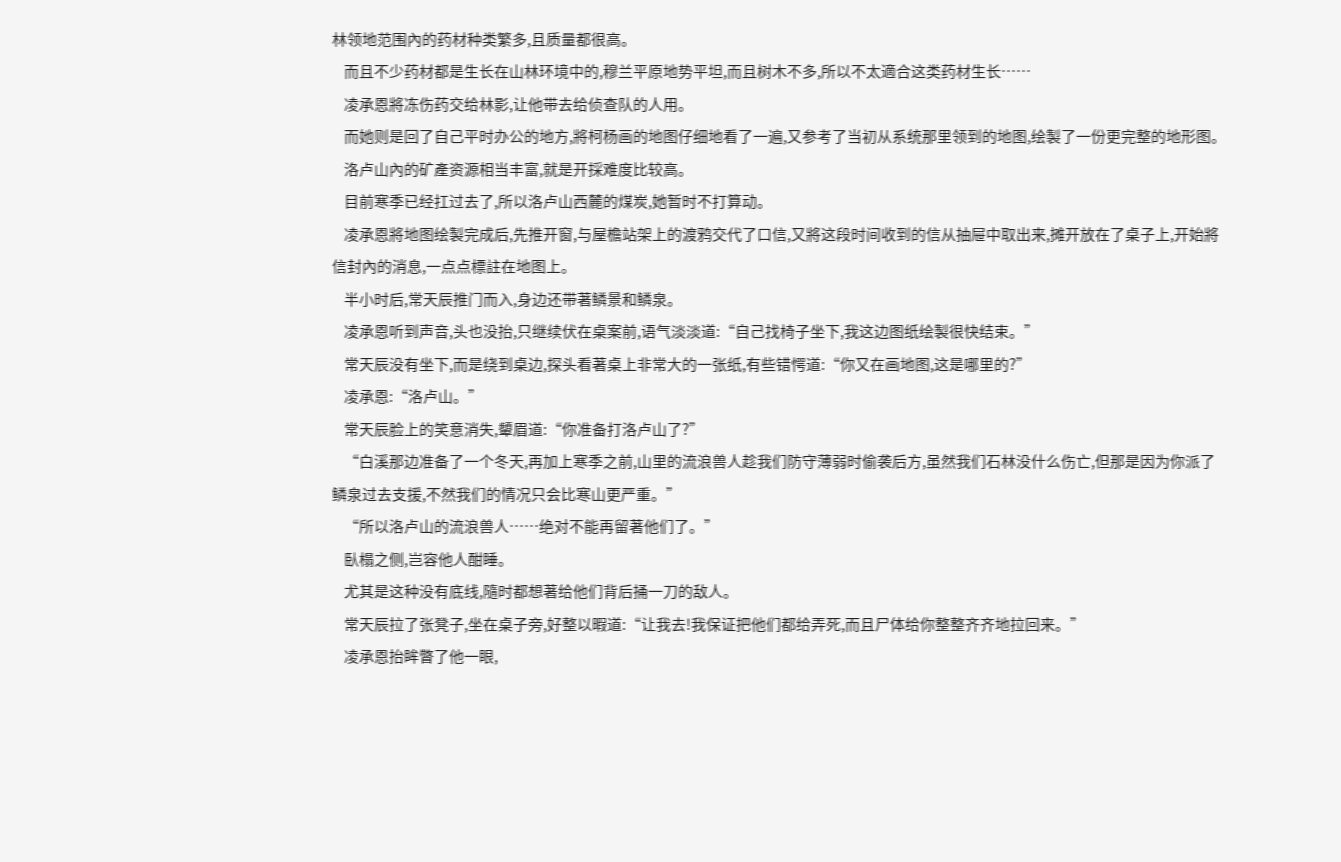林领地范围內的药材种类繁多,且质量都很高。
    而且不少药材都是生长在山林环境中的,穆兰平原地势平坦,而且树木不多,所以不太適合这类药材生长……
    凌承恩將冻伤药交给林影,让他带去给侦查队的人用。
    而她则是回了自己平时办公的地方,將柯杨画的地图仔细地看了一遍,又参考了当初从系统那里领到的地图,绘製了一份更完整的地形图。
    洛卢山內的矿產资源相当丰富,就是开採难度比较高。
    目前寒季已经扛过去了,所以洛卢山西麓的煤炭,她暂时不打算动。
    凌承恩將地图绘製完成后,先推开窗,与屋檐站架上的渡鸦交代了口信,又將这段时间收到的信从抽屉中取出来,摊开放在了桌子上,开始將信封內的消息,一点点標註在地图上。
    半小时后,常天辰推门而入,身边还带著鳞景和鳞泉。
    凌承恩听到声音,头也没抬,只继续伏在桌案前,语气淡淡道:“自己找椅子坐下,我这边图纸绘製很快结束。”
    常天辰没有坐下,而是绕到桌边,探头看著桌上非常大的一张纸,有些错愕道:“你又在画地图,这是哪里的?”
    凌承恩:“洛卢山。”
    常天辰脸上的笑意消失,顰眉道:“你准备打洛卢山了?”
    “白溪那边准备了一个冬天,再加上寒季之前,山里的流浪兽人趁我们防守薄弱时偷袭后方,虽然我们石林没什么伤亡,但那是因为你派了鳞泉过去支援,不然我们的情况只会比寒山更严重。”
    “所以洛卢山的流浪兽人……绝对不能再留著他们了。”
    臥榻之侧,岂容他人酣睡。
    尤其是这种没有底线,隨时都想著给他们背后捅一刀的敌人。
    常天辰拉了张凳子,坐在桌子旁,好整以暇道:“让我去!我保证把他们都给弄死,而且尸体给你整整齐齐地拉回来。”
    凌承恩抬眸瞥了他一眼,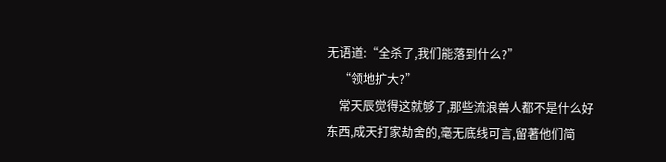无语道:“全杀了,我们能落到什么?”
    “领地扩大?”
    常天辰觉得这就够了,那些流浪兽人都不是什么好东西,成天打家劫舍的,毫无底线可言,留著他们简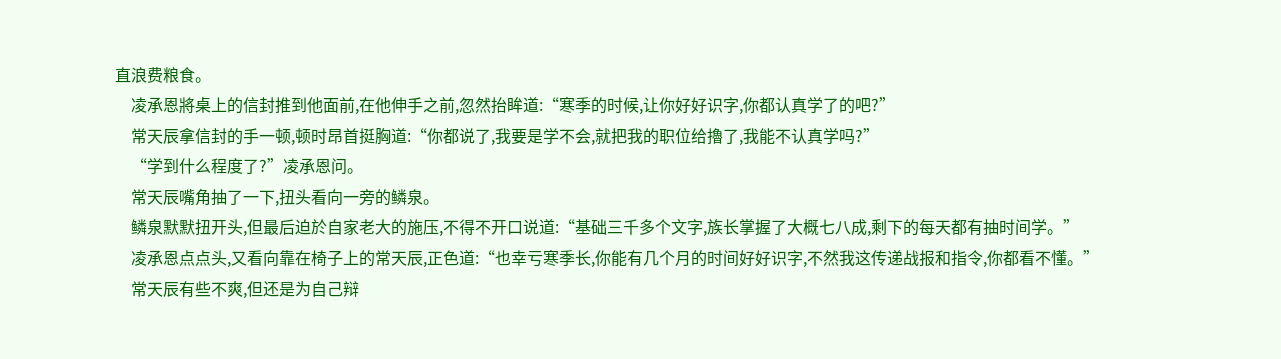直浪费粮食。
    凌承恩將桌上的信封推到他面前,在他伸手之前,忽然抬眸道:“寒季的时候,让你好好识字,你都认真学了的吧?”
    常天辰拿信封的手一顿,顿时昂首挺胸道:“你都说了,我要是学不会,就把我的职位给擼了,我能不认真学吗?”
    “学到什么程度了?”凌承恩问。
    常天辰嘴角抽了一下,扭头看向一旁的鳞泉。
    鳞泉默默扭开头,但最后迫於自家老大的施压,不得不开口说道:“基础三千多个文字,族长掌握了大概七八成,剩下的每天都有抽时间学。”
    凌承恩点点头,又看向靠在椅子上的常天辰,正色道:“也幸亏寒季长,你能有几个月的时间好好识字,不然我这传递战报和指令,你都看不懂。”
    常天辰有些不爽,但还是为自己辩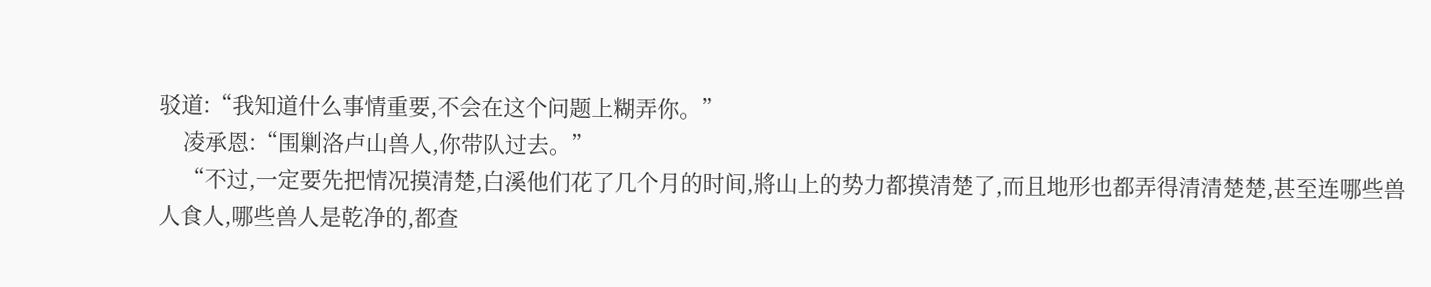驳道:“我知道什么事情重要,不会在这个问题上糊弄你。”
    凌承恩:“围剿洛卢山兽人,你带队过去。”
    “不过,一定要先把情况摸清楚,白溪他们花了几个月的时间,將山上的势力都摸清楚了,而且地形也都弄得清清楚楚,甚至连哪些兽人食人,哪些兽人是乾净的,都查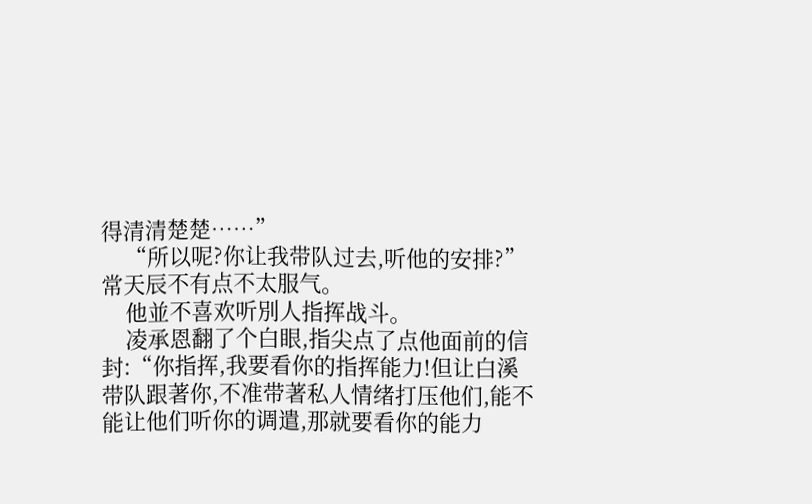得清清楚楚……”
    “所以呢?你让我带队过去,听他的安排?”常天辰不有点不太服气。
    他並不喜欢听別人指挥战斗。
    凌承恩翻了个白眼,指尖点了点他面前的信封:“你指挥,我要看你的指挥能力!但让白溪带队跟著你,不准带著私人情绪打压他们,能不能让他们听你的调遣,那就要看你的能力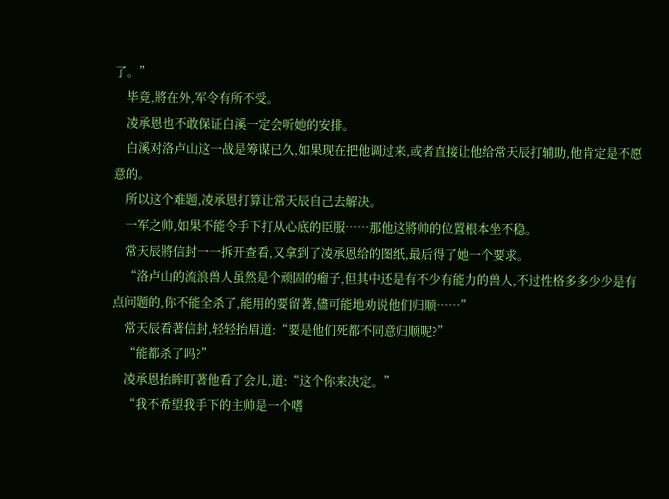了。”
    毕竟,將在外,军令有所不受。
    凌承恩也不敢保证白溪一定会听她的安排。
    白溪对洛卢山这一战是筹谋已久,如果现在把他调过来,或者直接让他给常天辰打辅助,他肯定是不愿意的。
    所以这个难题,凌承恩打算让常天辰自己去解决。
    一军之帅,如果不能令手下打从心底的臣服……那他这將帅的位置根本坐不稳。
    常天辰將信封一一拆开查看,又拿到了凌承恩给的图纸,最后得了她一个要求。
    “洛卢山的流浪兽人虽然是个顽固的瘤子,但其中还是有不少有能力的兽人,不过性格多多少少是有点问题的,你不能全杀了,能用的要留著,儘可能地劝说他们归顺……”
    常天辰看著信封,轻轻抬眉道:“要是他们死都不同意归顺呢?”
    “能都杀了吗?”
    凌承恩抬眸盯著他看了会儿,道:“这个你来决定。”
    “我不希望我手下的主帅是一个嗜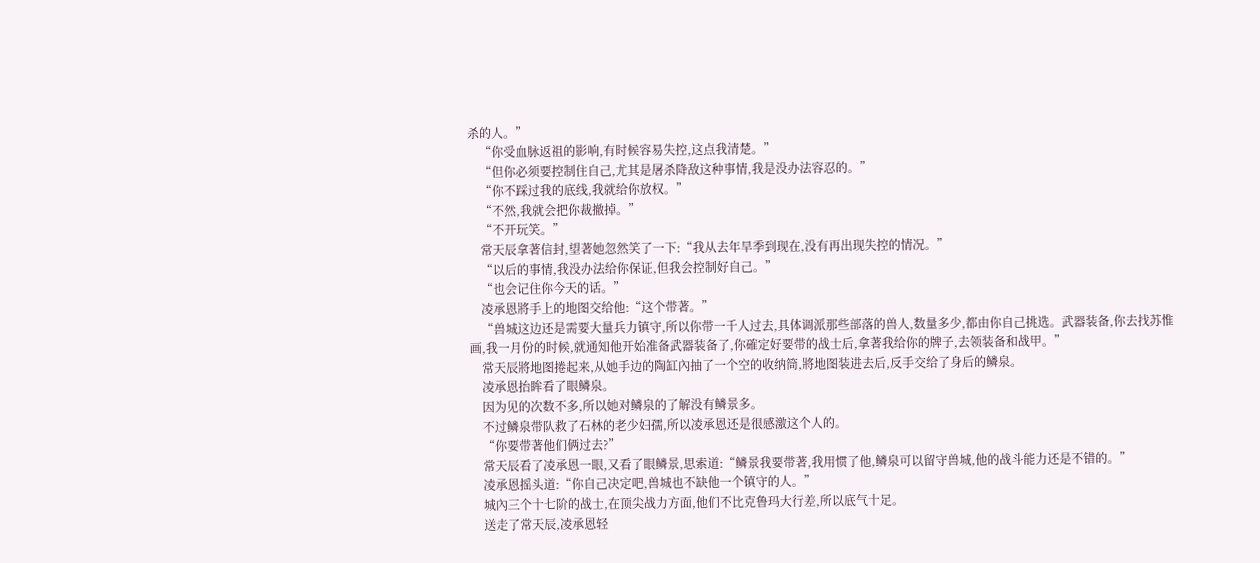杀的人。”
    “你受血脉返祖的影响,有时候容易失控,这点我清楚。”
    “但你必须要控制住自己,尤其是屠杀降敌这种事情,我是没办法容忍的。”
    “你不踩过我的底线,我就给你放权。”
    “不然,我就会把你裁撤掉。”
    “不开玩笑。”
    常天辰拿著信封,望著她忽然笑了一下:“我从去年旱季到现在,没有再出现失控的情况。”
    “以后的事情,我没办法给你保证,但我会控制好自己。”
    “也会记住你今天的话。”
    凌承恩將手上的地图交给他:“这个带著。”
    “兽城这边还是需要大量兵力镇守,所以你带一千人过去,具体调派那些部落的兽人,数量多少,都由你自己挑选。武器装备,你去找苏惟画,我一月份的时候,就通知他开始准备武器装备了,你確定好要带的战士后,拿著我给你的牌子,去领装备和战甲。”
    常天辰將地图捲起来,从她手边的陶缸內抽了一个空的收纳筒,將地图装进去后,反手交给了身后的鳞泉。
    凌承恩抬眸看了眼鳞泉。
    因为见的次数不多,所以她对鳞泉的了解没有鳞景多。
    不过鳞泉带队救了石林的老少妇孺,所以凌承恩还是很感激这个人的。
    “你要带著他们俩过去?”
    常天辰看了凌承恩一眼,又看了眼鳞景,思索道:“鳞景我要带著,我用惯了他,鳞泉可以留守兽城,他的战斗能力还是不错的。”
    凌承恩摇头道:“你自己决定吧,兽城也不缺他一个镇守的人。”
    城內三个十七阶的战士,在顶尖战力方面,他们不比克鲁玛大行差,所以底气十足。
    送走了常天辰,凌承恩轻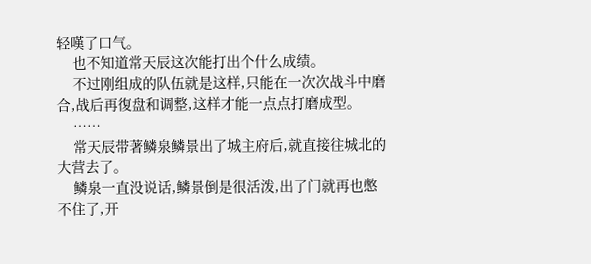轻嘆了口气。
    也不知道常天辰这次能打出个什么成绩。
    不过刚组成的队伍就是这样,只能在一次次战斗中磨合,战后再復盘和调整,这样才能一点点打磨成型。
    ……
    常天辰带著鳞泉鳞景出了城主府后,就直接往城北的大营去了。
    鳞泉一直没说话,鳞景倒是很活泼,出了门就再也憋不住了,开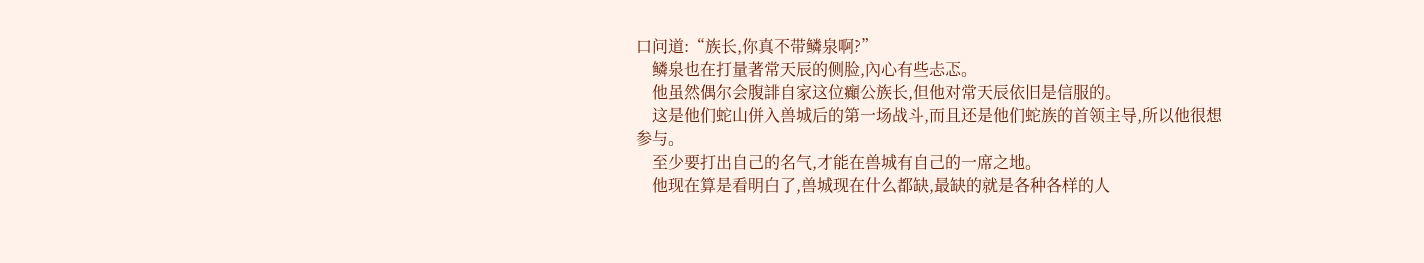口问道:“族长,你真不带鳞泉啊?”
    鳞泉也在打量著常天辰的侧脸,內心有些忐忑。
    他虽然偶尔会腹誹自家这位癲公族长,但他对常天辰依旧是信服的。
    这是他们蛇山併入兽城后的第一场战斗,而且还是他们蛇族的首领主导,所以他很想参与。
    至少要打出自己的名气,才能在兽城有自己的一席之地。
    他现在算是看明白了,兽城现在什么都缺,最缺的就是各种各样的人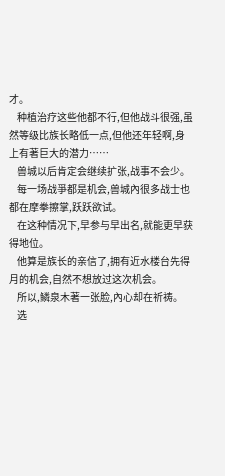才。
    种植治疗这些他都不行,但他战斗很强,虽然等级比族长略低一点,但他还年轻啊,身上有著巨大的潜力……
    兽城以后肯定会继续扩张,战事不会少。
    每一场战爭都是机会,兽城內很多战士也都在摩拳擦掌,跃跃欲试。
    在这种情况下,早参与早出名,就能更早获得地位。
    他算是族长的亲信了,拥有近水楼台先得月的机会,自然不想放过这次机会。
    所以,鳞泉木著一张脸,內心却在祈祷。
    选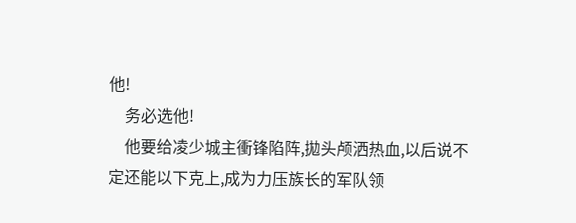他!
    务必选他!
    他要给凌少城主衝锋陷阵,拋头颅洒热血,以后说不定还能以下克上,成为力压族长的军队领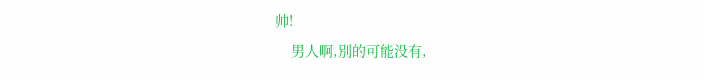帅!
    男人啊,別的可能没有,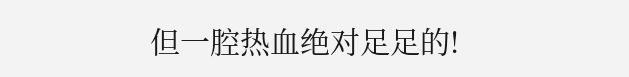但一腔热血绝对足足的!